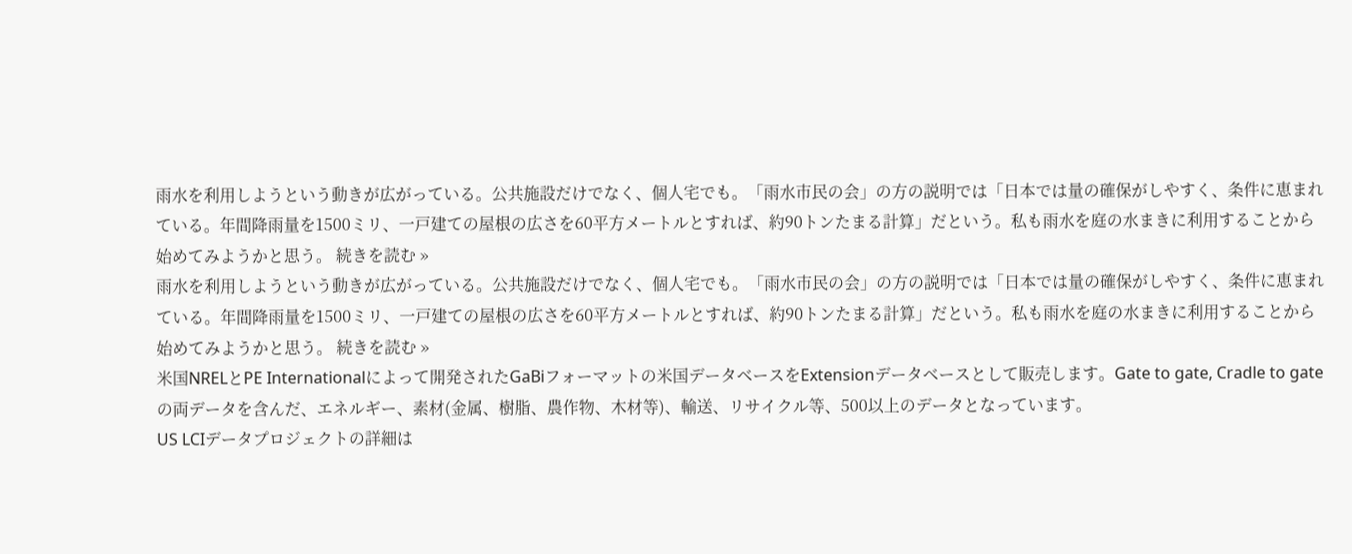雨水を利用しようという動きが広がっている。公共施設だけでなく、個人宅でも。「雨水市民の会」の方の説明では「日本では量の確保がしやすく、条件に恵まれている。年間降雨量を1500ミリ、一戸建ての屋根の広さを60平方メートルとすれば、約90トンたまる計算」だという。私も雨水を庭の水まきに利用することから始めてみようかと思う。 続きを読む »
雨水を利用しようという動きが広がっている。公共施設だけでなく、個人宅でも。「雨水市民の会」の方の説明では「日本では量の確保がしやすく、条件に恵まれている。年間降雨量を1500ミリ、一戸建ての屋根の広さを60平方メートルとすれば、約90トンたまる計算」だという。私も雨水を庭の水まきに利用することから始めてみようかと思う。 続きを読む »
米国NRELとPE Internationalによって開発されたGaBiフォーマットの米国データベースをExtensionデータベースとして販売します。Gate to gate, Cradle to gateの両データを含んだ、エネルギー、素材(金属、樹脂、農作物、木材等)、輸送、リサイクル等、500以上のデータとなっています。
US LCIデータプロジェクトの詳細は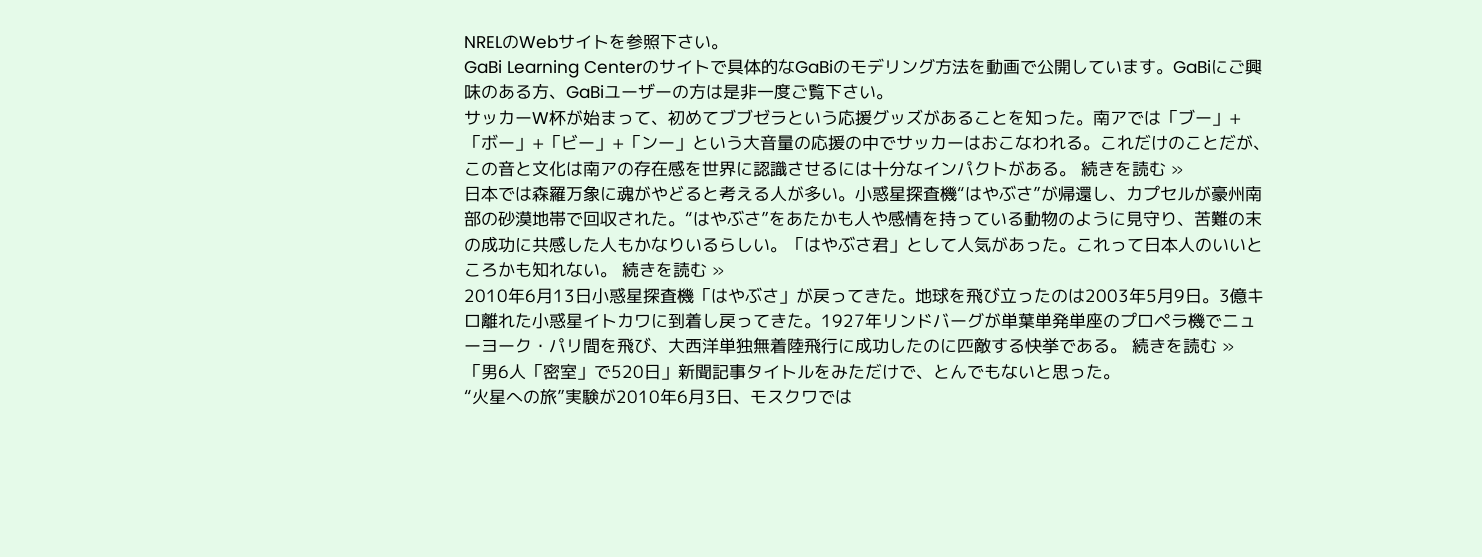NRELのWebサイトを参照下さい。
GaBi Learning Centerのサイトで具体的なGaBiのモデリング方法を動画で公開しています。GaBiにご興味のある方、GaBiユーザーの方は是非一度ご覧下さい。
サッカーW杯が始まって、初めてブブゼラという応援グッズがあることを知った。南アでは「ブー」+「ボー」+「ビー」+「ンー」という大音量の応援の中でサッカーはおこなわれる。これだけのことだが、この音と文化は南アの存在感を世界に認識させるには十分なインパクトがある。 続きを読む »
日本では森羅万象に魂がやどると考える人が多い。小惑星探査機“はやぶさ”が帰還し、カプセルが豪州南部の砂漠地帯で回収された。“はやぶさ”をあたかも人や感情を持っている動物のように見守り、苦難の末の成功に共感した人もかなりいるらしい。「はやぶさ君」として人気があった。これって日本人のいいところかも知れない。 続きを読む »
2010年6月13日小惑星探査機「はやぶさ」が戻ってきた。地球を飛び立ったのは2003年5月9日。3億キロ離れた小惑星イトカワに到着し戻ってきた。1927年リンドバーグが単葉単発単座のプロペラ機でニューヨーク・パリ間を飛び、大西洋単独無着陸飛行に成功したのに匹敵する快挙である。 続きを読む »
「男6人「密室」で520日」新聞記事タイトルをみただけで、とんでもないと思った。
“火星への旅”実験が2010年6月3日、モスクワでは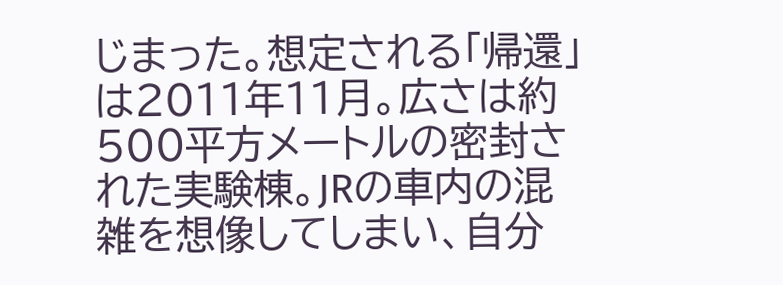じまった。想定される「帰還」は2011年11月。広さは約500平方メートルの密封された実験棟。JRの車内の混雑を想像してしまい、自分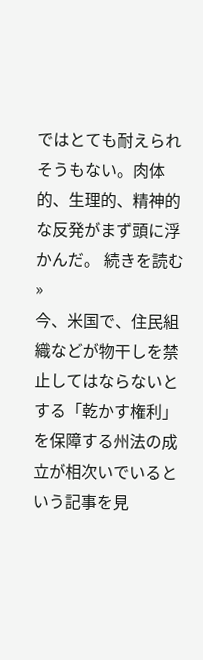ではとても耐えられそうもない。肉体的、生理的、精神的な反発がまず頭に浮かんだ。 続きを読む »
今、米国で、住民組織などが物干しを禁止してはならないとする「乾かす権利」を保障する州法の成立が相次いでいるという記事を見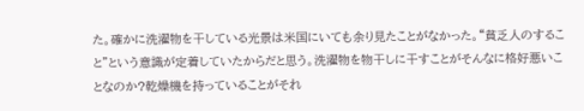た。確かに洗濯物を干している光景は米国にいても余り見たことがなかった。“貧乏人のすること”という意識が定着していたからだと思う。洗濯物を物干しに干すことがそんなに格好悪いことなのか?乾燥機を持っていることがそれ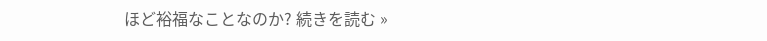ほど裕福なことなのか? 続きを読む »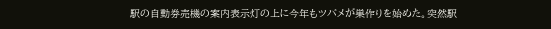駅の自動券売機の案内表示灯の上に今年もツバメが巣作りを始めた。突然駅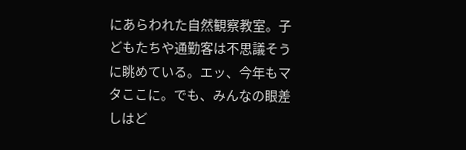にあらわれた自然観察教室。子どもたちや通勤客は不思議そうに眺めている。エッ、今年もマタここに。でも、みんなの眼差しはど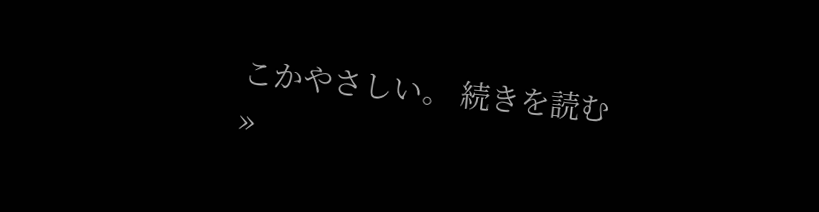こかやさしい。 続きを読む »